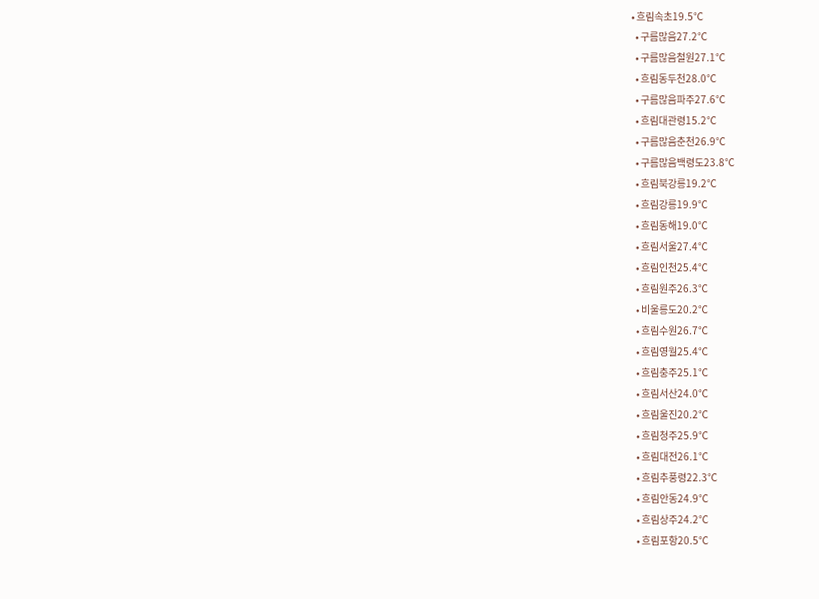• 흐림속초19.5℃
  • 구름많음27.2℃
  • 구름많음철원27.1℃
  • 흐림동두천28.0℃
  • 구름많음파주27.6℃
  • 흐림대관령15.2℃
  • 구름많음춘천26.9℃
  • 구름많음백령도23.8℃
  • 흐림북강릉19.2℃
  • 흐림강릉19.9℃
  • 흐림동해19.0℃
  • 흐림서울27.4℃
  • 흐림인천25.4℃
  • 흐림원주26.3℃
  • 비울릉도20.2℃
  • 흐림수원26.7℃
  • 흐림영월25.4℃
  • 흐림충주25.1℃
  • 흐림서산24.0℃
  • 흐림울진20.2℃
  • 흐림청주25.9℃
  • 흐림대전26.1℃
  • 흐림추풍령22.3℃
  • 흐림안동24.9℃
  • 흐림상주24.2℃
  • 흐림포항20.5℃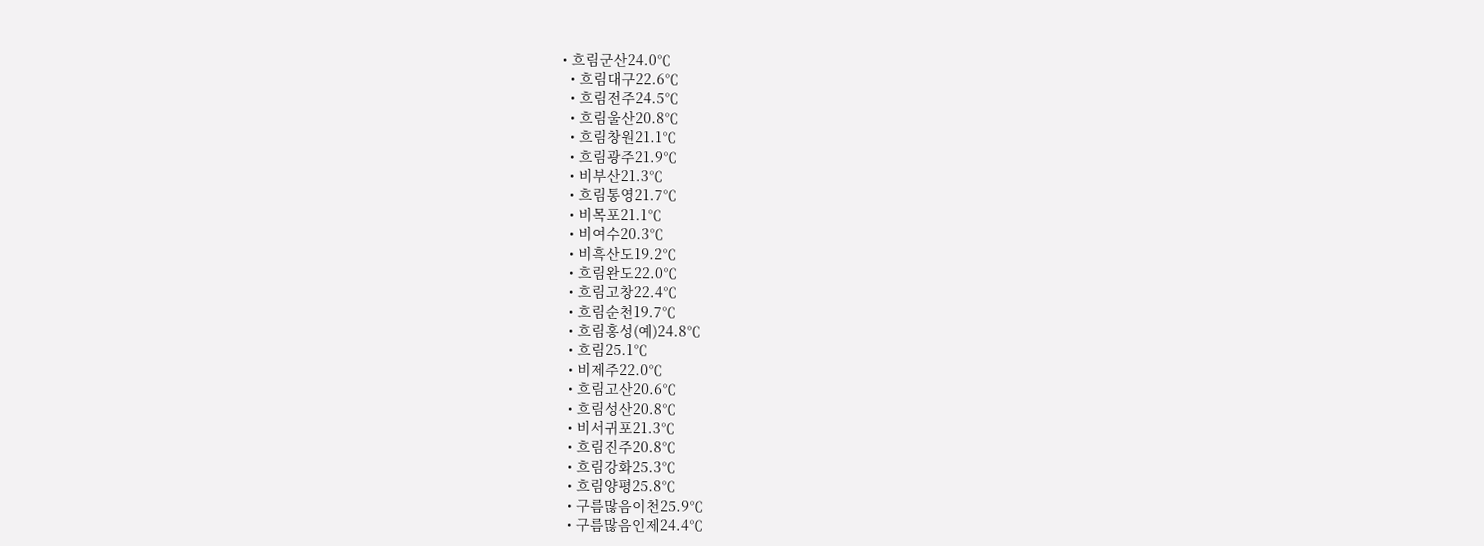• 흐림군산24.0℃
  • 흐림대구22.6℃
  • 흐림전주24.5℃
  • 흐림울산20.8℃
  • 흐림창원21.1℃
  • 흐림광주21.9℃
  • 비부산21.3℃
  • 흐림통영21.7℃
  • 비목포21.1℃
  • 비여수20.3℃
  • 비흑산도19.2℃
  • 흐림완도22.0℃
  • 흐림고창22.4℃
  • 흐림순천19.7℃
  • 흐림홍성(예)24.8℃
  • 흐림25.1℃
  • 비제주22.0℃
  • 흐림고산20.6℃
  • 흐림성산20.8℃
  • 비서귀포21.3℃
  • 흐림진주20.8℃
  • 흐림강화25.3℃
  • 흐림양평25.8℃
  • 구름많음이천25.9℃
  • 구름많음인제24.4℃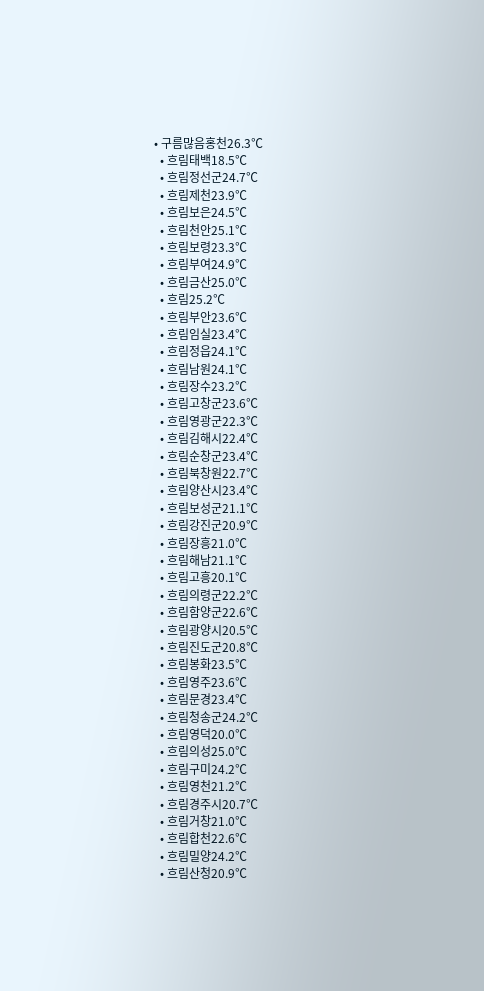• 구름많음홍천26.3℃
  • 흐림태백18.5℃
  • 흐림정선군24.7℃
  • 흐림제천23.9℃
  • 흐림보은24.5℃
  • 흐림천안25.1℃
  • 흐림보령23.3℃
  • 흐림부여24.9℃
  • 흐림금산25.0℃
  • 흐림25.2℃
  • 흐림부안23.6℃
  • 흐림임실23.4℃
  • 흐림정읍24.1℃
  • 흐림남원24.1℃
  • 흐림장수23.2℃
  • 흐림고창군23.6℃
  • 흐림영광군22.3℃
  • 흐림김해시22.4℃
  • 흐림순창군23.4℃
  • 흐림북창원22.7℃
  • 흐림양산시23.4℃
  • 흐림보성군21.1℃
  • 흐림강진군20.9℃
  • 흐림장흥21.0℃
  • 흐림해남21.1℃
  • 흐림고흥20.1℃
  • 흐림의령군22.2℃
  • 흐림함양군22.6℃
  • 흐림광양시20.5℃
  • 흐림진도군20.8℃
  • 흐림봉화23.5℃
  • 흐림영주23.6℃
  • 흐림문경23.4℃
  • 흐림청송군24.2℃
  • 흐림영덕20.0℃
  • 흐림의성25.0℃
  • 흐림구미24.2℃
  • 흐림영천21.2℃
  • 흐림경주시20.7℃
  • 흐림거창21.0℃
  • 흐림합천22.6℃
  • 흐림밀양24.2℃
  • 흐림산청20.9℃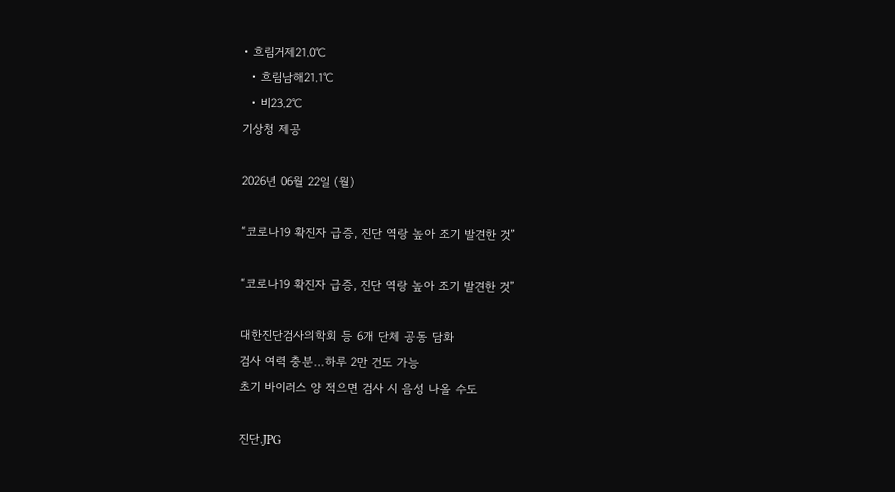• 흐림거제21.0℃
  • 흐림남해21.1℃
  • 비23.2℃
기상청 제공

2026년 06월 22일 (월)

“코로나19 확진자 급증, 진단 역랑 높아 조기 발견한 것”

“코로나19 확진자 급증, 진단 역랑 높아 조기 발견한 것”

대한진단검사의학회 등 6개 단체 공동 담화
검사 여력 충분…하루 2만 건도 가능
초기 바이러스 양 적으면 검사 시 음성 나올 수도

진단.JPG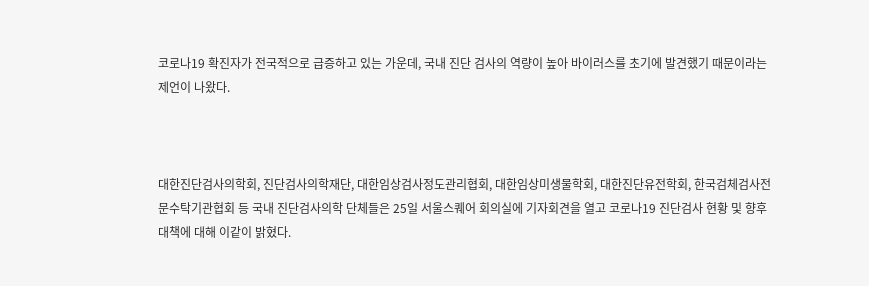코로나19 확진자가 전국적으로 급증하고 있는 가운데, 국내 진단 검사의 역량이 높아 바이러스를 초기에 발견했기 때문이라는 제언이 나왔다.



대한진단검사의학회, 진단검사의학재단, 대한임상검사정도관리협회, 대한임상미생물학회, 대한진단유전학회, 한국검체검사전문수탁기관협회 등 국내 진단검사의학 단체들은 25일 서울스퀘어 회의실에 기자회견을 열고 코로나19 진단검사 현황 및 향후 대책에 대해 이같이 밝혔다.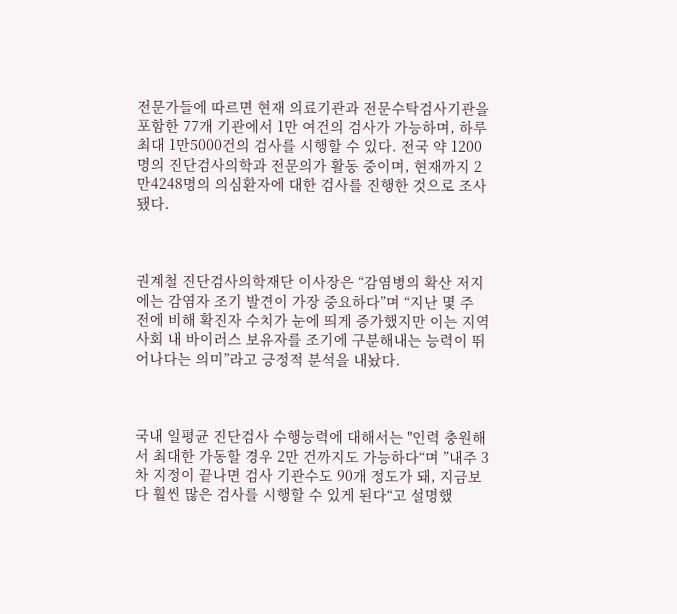전문가들에 따르면 현재 의료기관과 전문수탁검사기관을 포함한 77개 기관에서 1만 여건의 검사가 가능하며, 하루 최대 1만5000건의 검사를 시행할 수 있다. 전국 약 1200명의 진단검사의학과 전문의가 활동 중이며, 현재까지 2만4248명의 의심환자에 대한 검사를 진행한 것으로 조사됐다.



권계철 진단검사의학재단 이사장은 “감염병의 확산 저지에는 감염자 조기 발견이 가장 중요하다”며 “지난 몇 주 전에 비해 확진자 수치가 눈에 띄게 증가했지만 이는 지역사회 내 바이러스 보유자를 조기에 구분해내는 능력이 뛰어나다는 의미”라고 긍정적 분석을 내놨다.



국내 일평균 진단검사 수행능력에 대해서는 "인력 충원해서 최대한 가동할 경우 2만 건까지도 가능하다“며 ”내주 3차 지정이 끝나면 검사 기관수도 90개 정도가 돼, 지금보다 훨씬 많은 검사를 시행할 수 있게 된다“고 설명했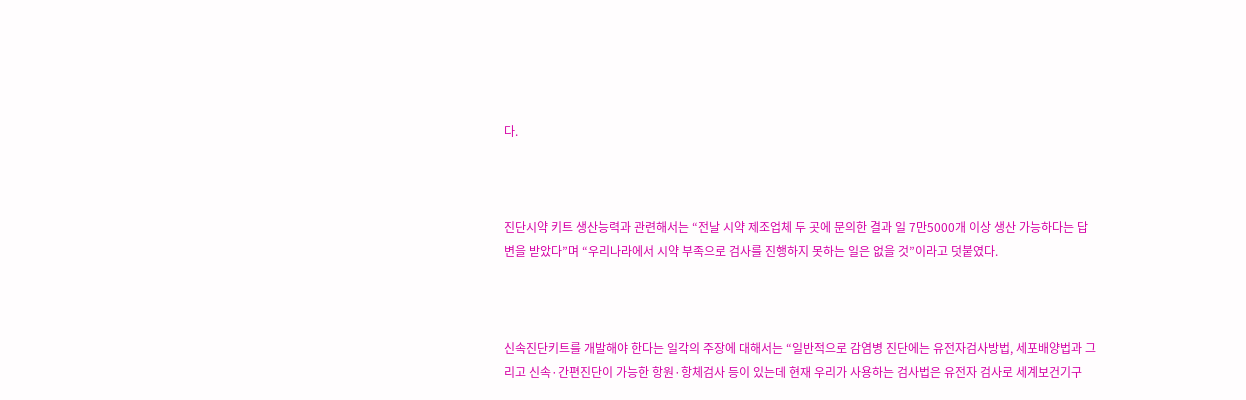다.



진단시약 키트 생산능력과 관련해서는 “전날 시약 제조업체 두 곳에 문의한 결과 일 7만5000개 이상 생산 가능하다는 답변을 받았다”며 “우리나라에서 시약 부족으로 검사를 진행하지 못하는 일은 없을 것”이라고 덧붙였다.



신속진단키트를 개발해야 한다는 일각의 주장에 대해서는 “일반적으로 감염병 진단에는 유전자검사방법, 세포배양법과 그리고 신속·간편진단이 가능한 항원·항체검사 등이 있는데 현재 우리가 사용하는 검사법은 유전자 검사로 세계보건기구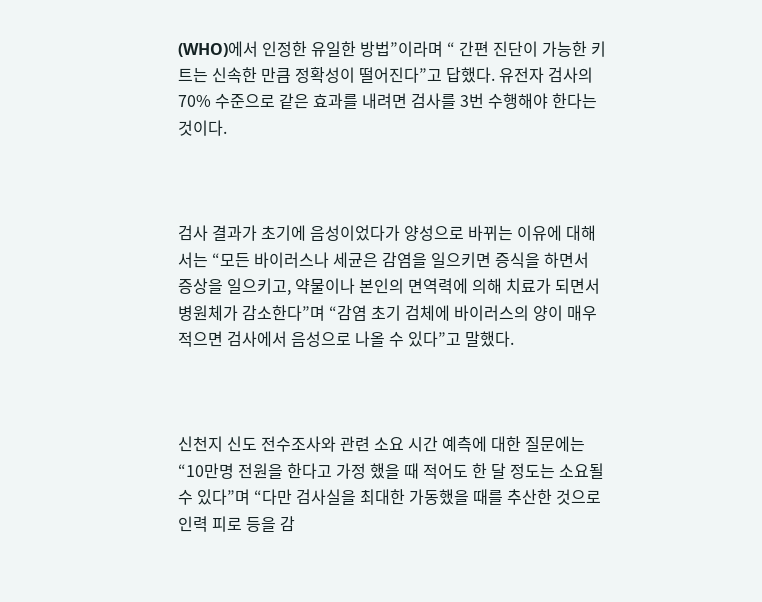(WHO)에서 인정한 유일한 방법”이라며 “ 간편 진단이 가능한 키트는 신속한 만큼 정확성이 떨어진다”고 답했다. 유전자 검사의 70% 수준으로 같은 효과를 내려면 검사를 3번 수행해야 한다는 것이다.



검사 결과가 초기에 음성이었다가 양성으로 바뀌는 이유에 대해서는 “모든 바이러스나 세균은 감염을 일으키면 증식을 하면서 증상을 일으키고, 약물이나 본인의 면역력에 의해 치료가 되면서 병원체가 감소한다”며 “감염 초기 검체에 바이러스의 양이 매우 적으면 검사에서 음성으로 나올 수 있다”고 말했다.



신천지 신도 전수조사와 관련 소요 시간 예측에 대한 질문에는 “10만명 전원을 한다고 가정 했을 때 적어도 한 달 정도는 소요될 수 있다”며 “다만 검사실을 최대한 가동했을 때를 추산한 것으로 인력 피로 등을 감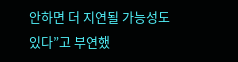안하면 더 지연될 가능성도 있다”고 부연했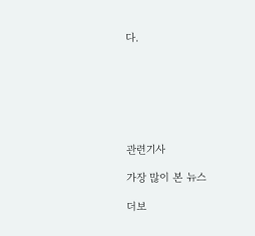다.







관련기사

가장 많이 본 뉴스

더보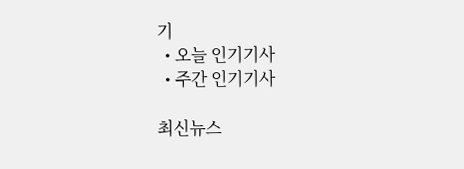기
  • 오늘 인기기사
  • 주간 인기기사

최신뉴스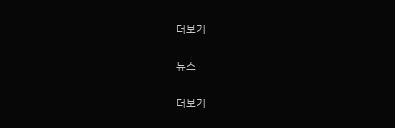더보기

뉴스

더보기